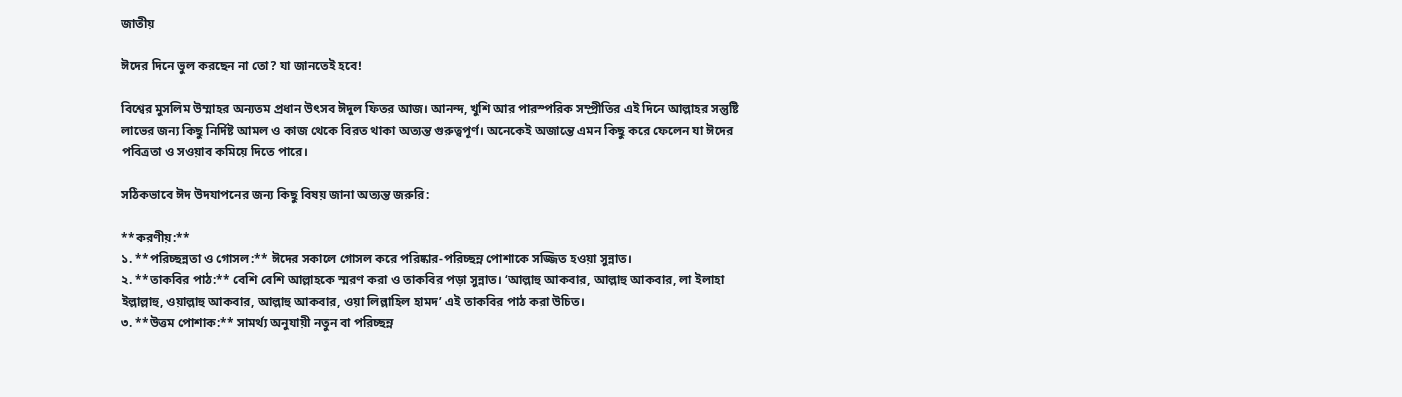জাতীয়

ঈদের দিনে ভুল করছেন না তো? যা জানতেই হবে!

বিশ্বের মুসলিম উম্মাহর অন্যতম প্রধান উৎসব ঈদুল ফিতর আজ। আনন্দ, খুশি আর পারস্পরিক সম্প্রীতির এই দিনে আল্লাহর সন্তুষ্টি লাভের জন্য কিছু নির্দিষ্ট আমল ও কাজ থেকে বিরত থাকা অত্যন্ত গুরুত্বপূর্ণ। অনেকেই অজান্তে এমন কিছু করে ফেলেন যা ঈদের পবিত্রতা ও সওয়াব কমিয়ে দিতে পারে।

সঠিকভাবে ঈদ উদযাপনের জন্য কিছু বিষয় জানা অত্যন্ত জরুরি:

**করণীয়:**
১. **পরিচ্ছন্নতা ও গোসল:** ঈদের সকালে গোসল করে পরিষ্কার-পরিচ্ছন্ন পোশাকে সজ্জিত হওয়া সুন্নাত।
২. **তাকবির পাঠ:** বেশি বেশি আল্লাহকে স্মরণ করা ও তাকবির পড়া সুন্নাত। ‘আল্লাহু আকবার, আল্লাহু আকবার, লা ইলাহা ইল্লাল্লাহু, ওয়াল্লাহু আকবার, আল্লাহু আকবার, ওয়া লিল্লাহিল হামদ’ এই তাকবির পাঠ করা উচিত।
৩. **উত্তম পোশাক:** সামর্থ্য অনুযায়ী নতুন বা পরিচ্ছন্ন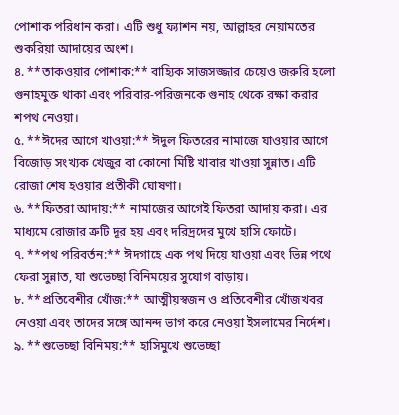পোশাক পরিধান করা। এটি শুধু ফ্যাশন নয়, আল্লাহর নেয়ামতের শুকরিয়া আদায়ের অংশ।
৪. **তাকওয়ার পোশাক:** বাহ্যিক সাজসজ্জার চেয়েও জরুরি হলো গুনাহমুক্ত থাকা এবং পরিবার-পরিজনকে গুনাহ থেকে রক্ষা করার শপথ নেওয়া।
৫. **ঈদের আগে খাওয়া:** ঈদুল ফিতরের নামাজে যাওয়ার আগে বিজোড় সংখ্যক খেজুর বা কোনো মিষ্টি খাবার খাওয়া সুন্নাত। এটি রোজা শেষ হওয়ার প্রতীকী ঘোষণা।
৬. **ফিতরা আদায়:** নামাজের আগেই ফিতরা আদায় করা। এর মাধ্যমে রোজার ত্রুটি দূর হয় এবং দরিদ্রদের মুখে হাসি ফোটে।
৭. **পথ পরিবর্তন:** ঈদগাহে এক পথ দিয়ে যাওয়া এবং ভিন্ন পথে ফেরা সুন্নাত, যা শুভেচ্ছা বিনিময়ের সুযোগ বাড়ায়।
৮. **প্রতিবেশীর খোঁজ:** আত্মীয়স্বজন ও প্রতিবেশীর খোঁজখবর নেওয়া এবং তাদের সঙ্গে আনন্দ ভাগ করে নেওয়া ইসলামের নির্দেশ।
৯. **শুভেচ্ছা বিনিময়:** হাসিমুখে শুভেচ্ছা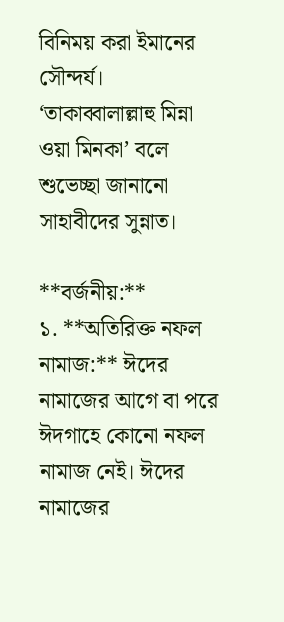বিনিময় করা ইমানের সৌন্দর্য। ‘তাকাব্বালাল্লাহু মিন্না ওয়া মিনকা’ বলে শুভেচ্ছা জানানো সাহাবীদের সুন্নাত।

**বর্জনীয়:**
১. **অতিরিক্ত নফল নামাজ:** ঈদের নামাজের আগে বা পরে ঈদগাহে কোনো নফল নামাজ নেই। ঈদের নামাজের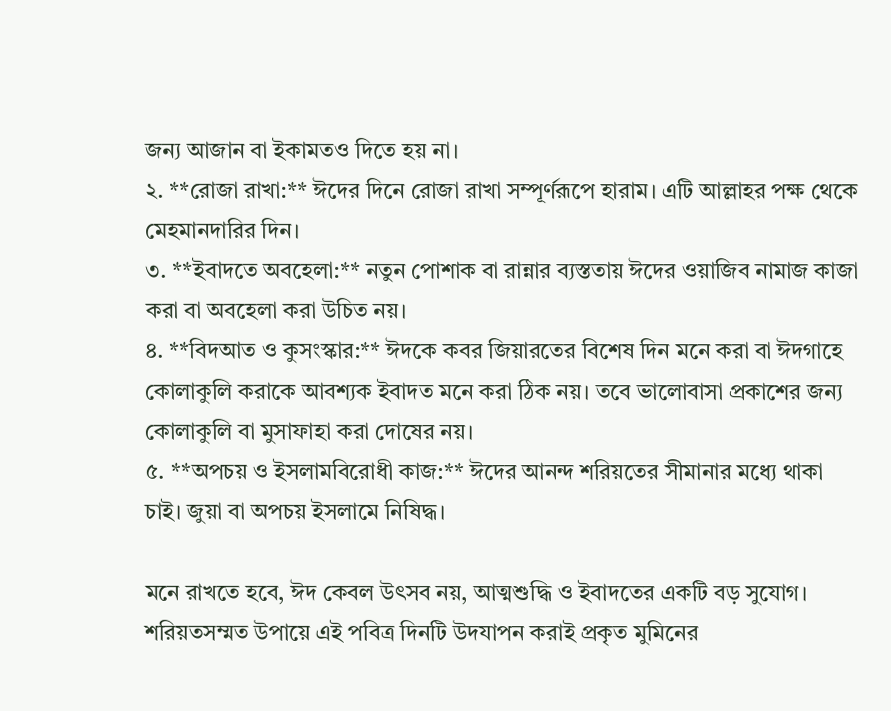জন্য আজান বা ইকামতও দিতে হয় না।
২. **রোজা রাখা:** ঈদের দিনে রোজা রাখা সম্পূর্ণরূপে হারাম। এটি আল্লাহর পক্ষ থেকে মেহমানদারির দিন।
৩. **ইবাদতে অবহেলা:** নতুন পোশাক বা রান্নার ব্যস্ততায় ঈদের ওয়াজিব নামাজ কাজা করা বা অবহেলা করা উচিত নয়।
৪. **বিদআত ও কুসংস্কার:** ঈদকে কবর জিয়ারতের বিশেষ দিন মনে করা বা ঈদগাহে কোলাকুলি করাকে আবশ্যক ইবাদত মনে করা ঠিক নয়। তবে ভালোবাসা প্রকাশের জন্য কোলাকুলি বা মুসাফাহা করা দোষের নয়।
৫. **অপচয় ও ইসলামবিরোধী কাজ:** ঈদের আনন্দ শরিয়তের সীমানার মধ্যে থাকা চাই। জুয়া বা অপচয় ইসলামে নিষিদ্ধ।

মনে রাখতে হবে, ঈদ কেবল উৎসব নয়, আত্মশুদ্ধি ও ইবাদতের একটি বড় সুযোগ। শরিয়তসম্মত উপায়ে এই পবিত্র দিনটি উদযাপন করাই প্রকৃত মুমিনের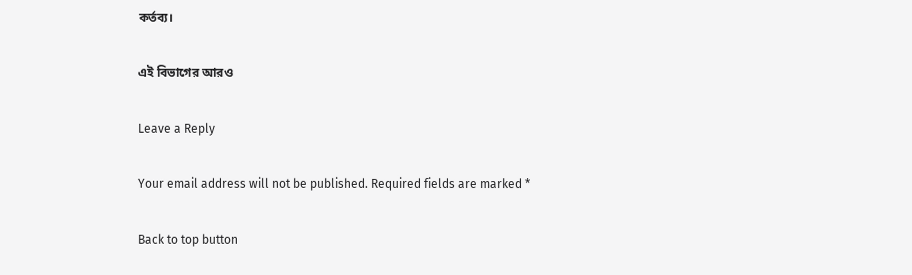কর্তব্য।

এই বিভাগের আরও

Leave a Reply

Your email address will not be published. Required fields are marked *

Back to top button